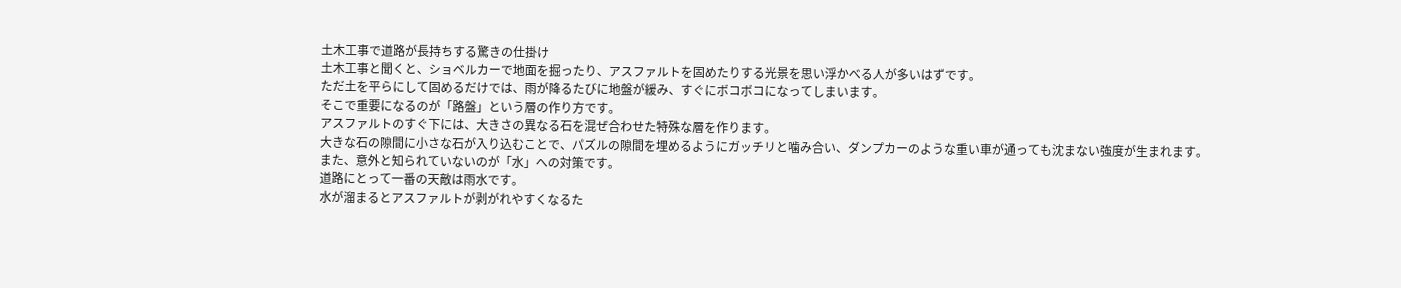土木工事で道路が長持ちする驚きの仕掛け
土木工事と聞くと、ショベルカーで地面を掘ったり、アスファルトを固めたりする光景を思い浮かべる人が多いはずです。
ただ土を平らにして固めるだけでは、雨が降るたびに地盤が緩み、すぐにボコボコになってしまいます。
そこで重要になるのが「路盤」という層の作り方です。
アスファルトのすぐ下には、大きさの異なる石を混ぜ合わせた特殊な層を作ります。
大きな石の隙間に小さな石が入り込むことで、パズルの隙間を埋めるようにガッチリと噛み合い、ダンプカーのような重い車が通っても沈まない強度が生まれます。
また、意外と知られていないのが「水」への対策です。
道路にとって一番の天敵は雨水です。
水が溜まるとアスファルトが剥がれやすくなるた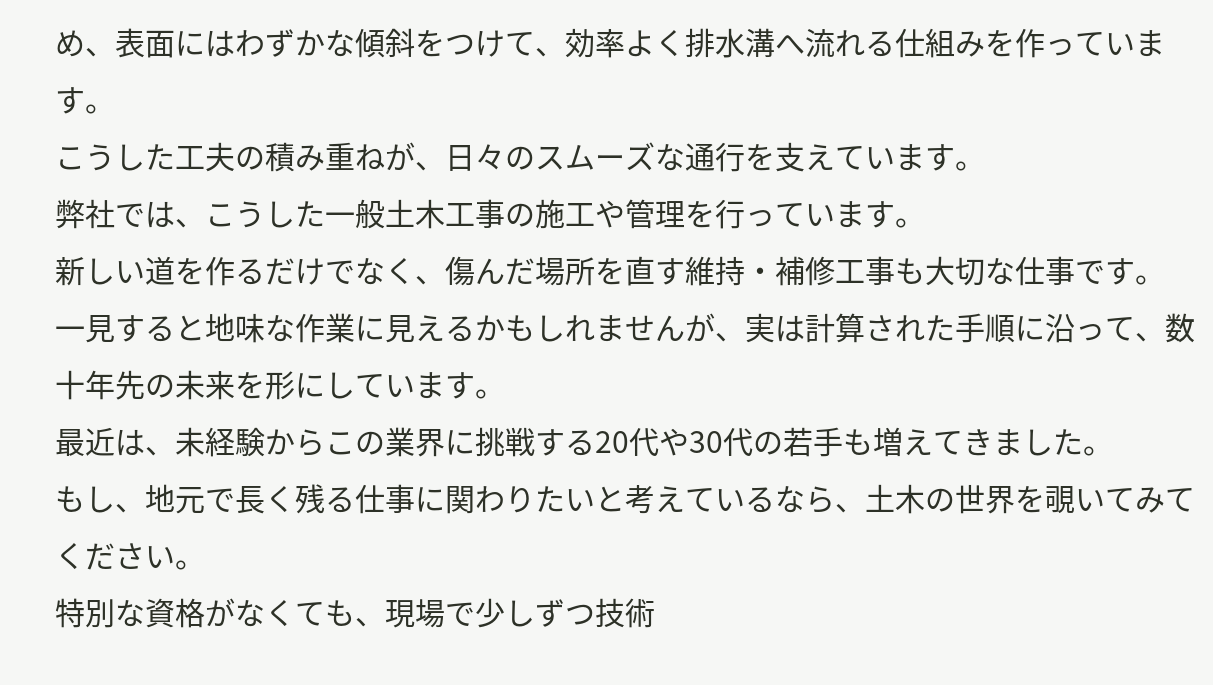め、表面にはわずかな傾斜をつけて、効率よく排水溝へ流れる仕組みを作っています。
こうした工夫の積み重ねが、日々のスムーズな通行を支えています。
弊社では、こうした一般土木工事の施工や管理を行っています。
新しい道を作るだけでなく、傷んだ場所を直す維持・補修工事も大切な仕事です。
一見すると地味な作業に見えるかもしれませんが、実は計算された手順に沿って、数十年先の未来を形にしています。
最近は、未経験からこの業界に挑戦する20代や30代の若手も増えてきました。
もし、地元で長く残る仕事に関わりたいと考えているなら、土木の世界を覗いてみてください。
特別な資格がなくても、現場で少しずつ技術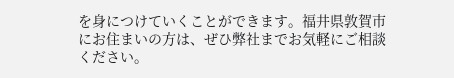を身につけていくことができます。福井県敦賀市にお住まいの方は、ぜひ弊社までお気軽にご相談ください。